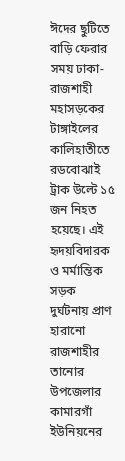ঈদের ছুটিতে বাড়ি ফেরার সময় ঢাকা-রাজশাহী মহাসড়কের টাঙ্গাইলের কালিহাতীতে রডবোঝাই ট্রাক উল্টে ১৫ জন নিহত হয়েছে। এই হৃদয়বিদারক ও মর্মান্তিক সড়ক দুর্ঘটনায় প্রাণ হারানো রাজশাহীর তানোর উপজেলার কামারগাঁ ইউনিয়নের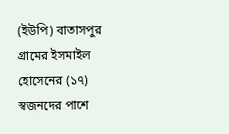(ইউপি) বাতাসপুর গ্রামের ইসমাইল হোসেনের (১৭) স্বজনদের পাশে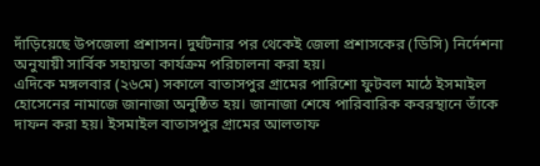দাঁড়িয়েছে উপজেলা প্রশাসন। দুর্ঘটনার পর থেকেই জেলা প্রশাসকের (ডিসি) নির্দেশনা অনুযায়ী সার্বিক সহায়তা কার্যক্রম পরিচালনা করা হয়।
এদিকে মঙ্গলবার (২৬মে) সকালে বাতাসপুর গ্রামের পারিশো ফুটবল মাঠে ইসমাইল হোসেনের নামাজে জানাজা অনুষ্ঠিত হয়। জানাজা শেষে পারিবারিক কবরস্থানে তাঁকে দাফন করা হয়। ইসমাইল বাতাসপুর গ্রামের আলতাফ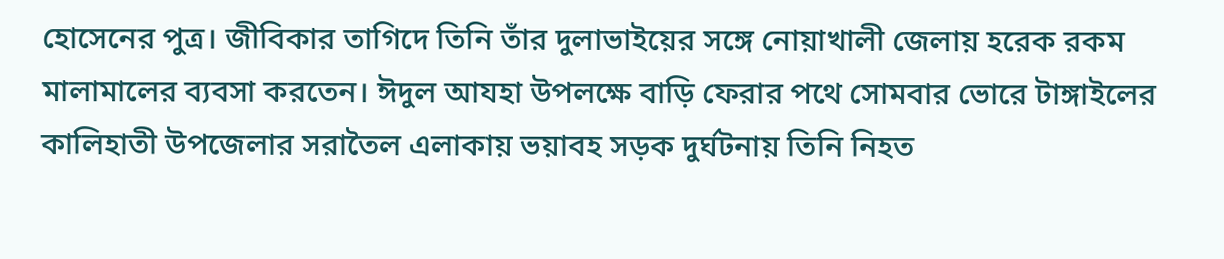হোসেনের পুত্র। জীবিকার তাগিদে তিনি তাঁর দুলাভাইয়ের সঙ্গে নোয়াখালী জেলায় হরেক রকম মালামালের ব্যবসা করতেন। ঈদুল আযহা উপলক্ষে বাড়ি ফেরার পথে সোমবার ভোরে টাঙ্গাইলের কালিহাতী উপজেলার সরাতৈল এলাকায় ভয়াবহ সড়ক দুর্ঘটনায় তিনি নিহত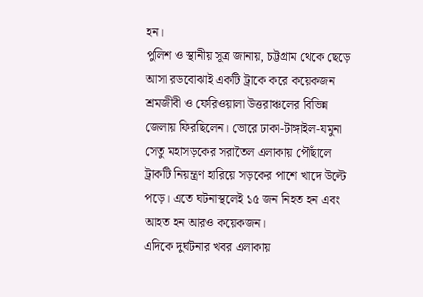হন।
পুলিশ ও স্থানীয় সূত্র জানায়, চট্টগ্রাম থেকে ছেড়ে আসা রডবোঝাই একটি ট্রাকে করে কয়েকজন শ্রমজীবী ও ফেরিওয়ালা উত্তরাঞ্চলের বিভিন্ন জেলায় ফিরছিলেন। ভোরে ঢাকা-টাঙ্গাইল-যমুনা সেতু মহাসড়কের সরাতৈল এলাকায় পৌঁছালে ট্রাকটি নিয়ন্ত্রণ হারিয়ে সড়কের পাশে খাদে উল্টে পড়ে। এতে ঘটনাস্থলেই ১৫ জন নিহত হন এবং আহত হন আরও কয়েকজন।
এদিকে দুর্ঘটনার খবর এলাকায়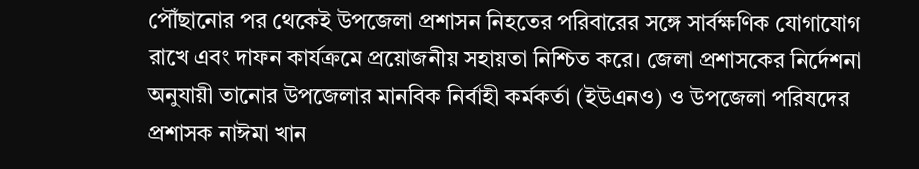পৌঁছানোর পর থেকেই উপজেলা প্রশাসন নিহতের পরিবারের সঙ্গে সার্বক্ষণিক যোগাযোগ রাখে এবং দাফন কার্যক্রমে প্রয়োজনীয় সহায়তা নিশ্চিত করে। জেলা প্রশাসকের নির্দেশনা অনুযায়ী তানোর উপজেলার মানবিক নির্বাহী কর্মকর্তা (ইউএনও) ও উপজেলা পরিষদের প্রশাসক নাঈমা খান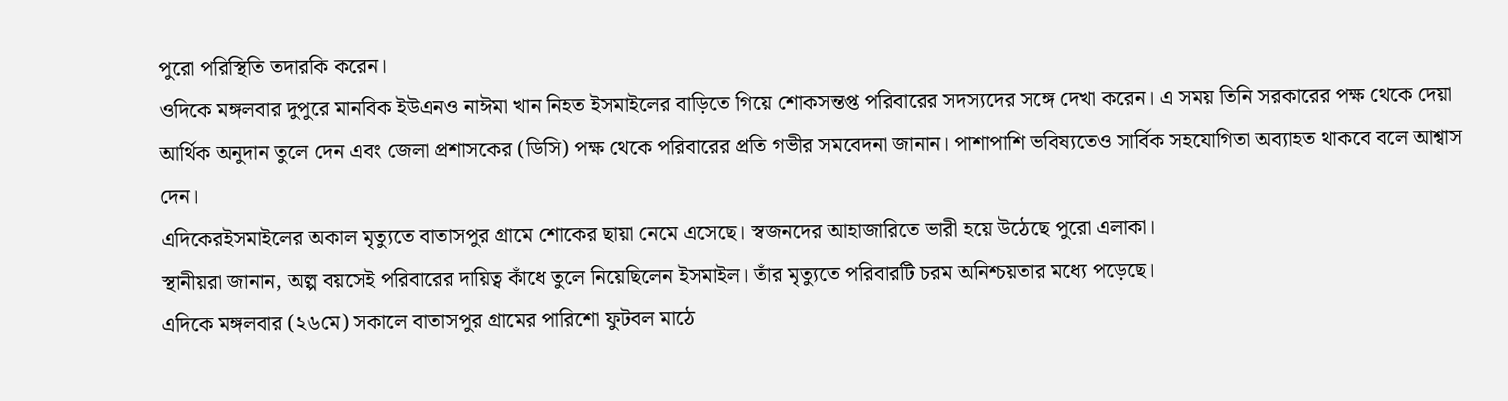পুরো পরিস্থিতি তদারকি করেন।
ওদিকে মঙ্গলবার দুপুরে মানবিক ইউএনও নাঈমা খান নিহত ইসমাইলের বাড়িতে গিয়ে শোকসন্তপ্ত পরিবারের সদস্যদের সঙ্গে দেখা করেন। এ সময় তিনি সরকারের পক্ষ থেকে দেয়া আর্থিক অনুদান তুলে দেন এবং জেলা প্রশাসকের (ডিসি) পক্ষ থেকে পরিবারের প্রতি গভীর সমবেদনা জানান। পাশাপাশি ভবিষ্যতেও সার্বিক সহযোগিতা অব্যাহত থাকবে বলে আশ্বাস দেন।
এদিকেরইসমাইলের অকাল মৃত্যুতে বাতাসপুর গ্রামে শোকের ছায়া নেমে এসেছে। স্বজনদের আহাজারিতে ভারী হয়ে উঠেছে পুরো এলাকা।
স্থানীয়রা জানান, অল্প বয়সেই পরিবারের দায়িত্ব কাঁধে তুলে নিয়েছিলেন ইসমাইল। তাঁর মৃত্যুতে পরিবারটি চরম অনিশ্চয়তার মধ্যে পড়েছে।
এদিকে মঙ্গলবার (২৬মে) সকালে বাতাসপুর গ্রামের পারিশো ফুটবল মাঠে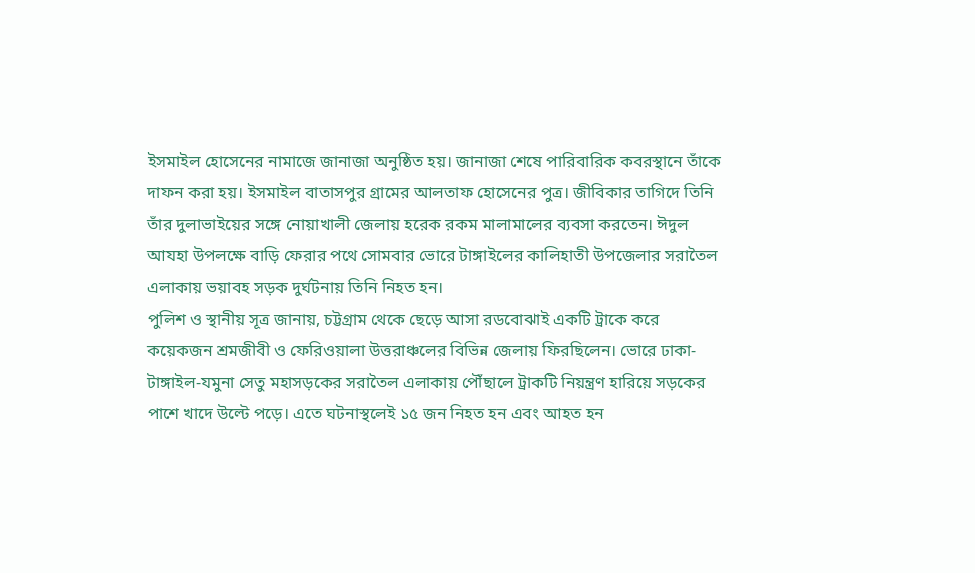ইসমাইল হোসেনের নামাজে জানাজা অনুষ্ঠিত হয়। জানাজা শেষে পারিবারিক কবরস্থানে তাঁকে দাফন করা হয়। ইসমাইল বাতাসপুর গ্রামের আলতাফ হোসেনের পুত্র। জীবিকার তাগিদে তিনি তাঁর দুলাভাইয়ের সঙ্গে নোয়াখালী জেলায় হরেক রকম মালামালের ব্যবসা করতেন। ঈদুল আযহা উপলক্ষে বাড়ি ফেরার পথে সোমবার ভোরে টাঙ্গাইলের কালিহাতী উপজেলার সরাতৈল এলাকায় ভয়াবহ সড়ক দুর্ঘটনায় তিনি নিহত হন।
পুলিশ ও স্থানীয় সূত্র জানায়, চট্টগ্রাম থেকে ছেড়ে আসা রডবোঝাই একটি ট্রাকে করে কয়েকজন শ্রমজীবী ও ফেরিওয়ালা উত্তরাঞ্চলের বিভিন্ন জেলায় ফিরছিলেন। ভোরে ঢাকা-টাঙ্গাইল-যমুনা সেতু মহাসড়কের সরাতৈল এলাকায় পৌঁছালে ট্রাকটি নিয়ন্ত্রণ হারিয়ে সড়কের পাশে খাদে উল্টে পড়ে। এতে ঘটনাস্থলেই ১৫ জন নিহত হন এবং আহত হন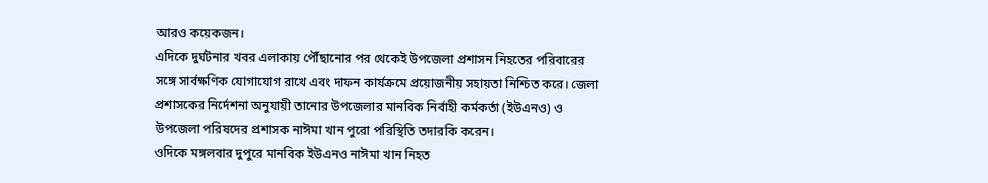আরও কয়েকজন।
এদিকে দুর্ঘটনার খবর এলাকায় পৌঁছানোর পর থেকেই উপজেলা প্রশাসন নিহতের পরিবারের সঙ্গে সার্বক্ষণিক যোগাযোগ রাখে এবং দাফন কার্যক্রমে প্রয়োজনীয় সহায়তা নিশ্চিত করে। জেলা প্রশাসকের নির্দেশনা অনুযায়ী তানোর উপজেলার মানবিক নির্বাহী কর্মকর্তা (ইউএনও) ও উপজেলা পরিষদের প্রশাসক নাঈমা খান পুরো পরিস্থিতি তদারকি করেন।
ওদিকে মঙ্গলবার দুপুরে মানবিক ইউএনও নাঈমা খান নিহত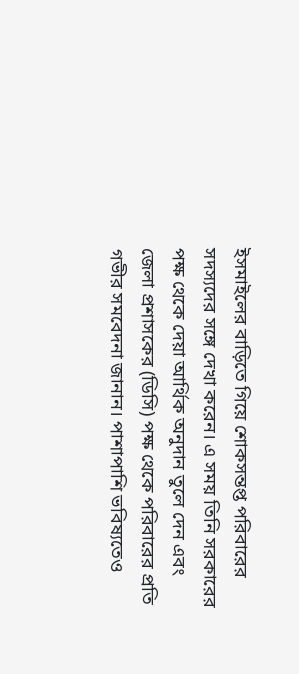ইসমাইলের বাড়িতে গিয়ে শোকসন্তপ্ত পরিবারের সদস্যদের সঙ্গে দেখা করেন। এ সময় তিনি সরকারের পক্ষ থেকে দেয়া আর্থিক অনুদান তুলে দেন এবং জেলা প্রশাসকের (ডিসি) পক্ষ থেকে পরিবারের প্রতি গভীর সমবেদনা জানান। পাশাপাশি ভবিষ্যতেও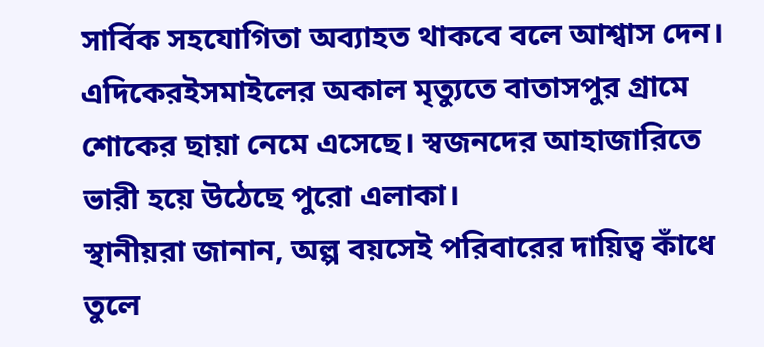সার্বিক সহযোগিতা অব্যাহত থাকবে বলে আশ্বাস দেন।
এদিকেরইসমাইলের অকাল মৃত্যুতে বাতাসপুর গ্রামে শোকের ছায়া নেমে এসেছে। স্বজনদের আহাজারিতে ভারী হয়ে উঠেছে পুরো এলাকা।
স্থানীয়রা জানান, অল্প বয়সেই পরিবারের দায়িত্ব কাঁধে তুলে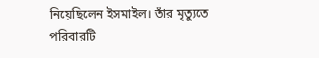নিয়েছিলেন ইসমাইল। তাঁর মৃত্যুতে পরিবারটি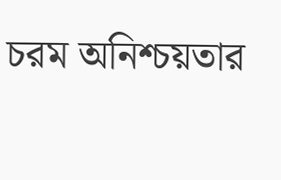চরম অনিশ্চয়তার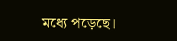মধ্যে পড়েছে।